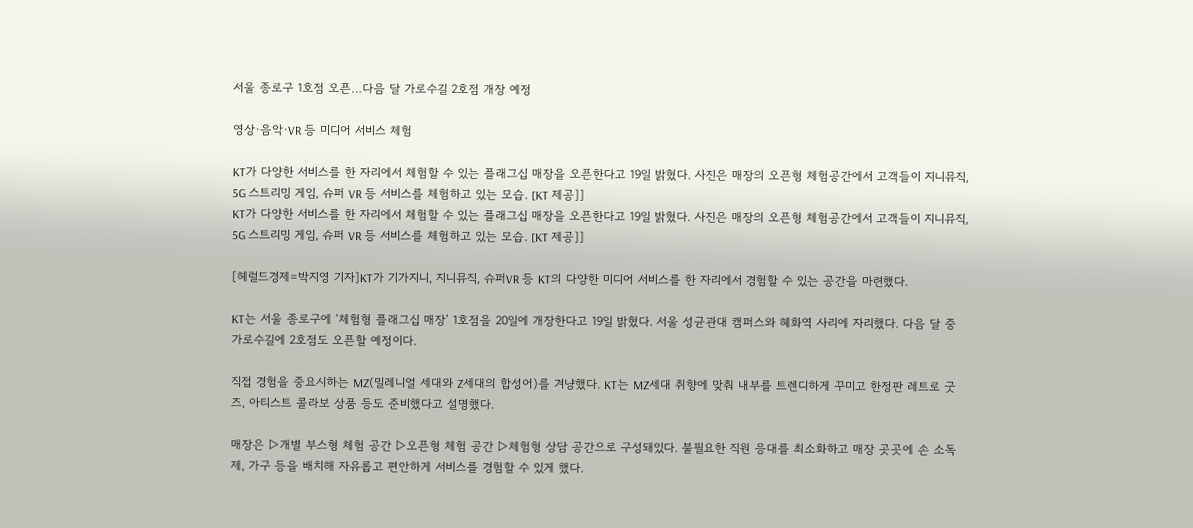서울 종로구 1호점 오픈…다음 달 가로수길 2호점 개장 예정

영상·음악·VR 등 미디어 서비스 체험

KT가 다양한 서비스를 한 자리에서 체험할 수 있는 플래그십 매장을 오픈한다고 19일 밝혔다. 사진은 매장의 오픈형 체험공간에서 고객들이 지니뮤직, 5G 스트리밍 게임, 슈퍼 VR 등 서비스를 체험하고 있는 모습. [KT 제공]]
KT가 다양한 서비스를 한 자리에서 체험할 수 있는 플래그십 매장을 오픈한다고 19일 밝혔다. 사진은 매장의 오픈형 체험공간에서 고객들이 지니뮤직, 5G 스트리밍 게임, 슈퍼 VR 등 서비스를 체험하고 있는 모습. [KT 제공]]

[헤럴드경제=박지영 기자]KT가 기가지니, 지니뮤직, 슈퍼VR 등 KT의 다양한 미디어 서비스를 한 자리에서 경험할 수 있는 공간을 마련했다.

KT는 서울 종로구에 ‘체험형 플래그십 매장’ 1호점을 20일에 개장한다고 19일 밝혔다. 서울 성균관대 캠퍼스와 혜화역 사리에 자리했다. 다음 달 중 가로수길에 2호점도 오픈할 예정이다.

직접 경험을 중요시하는 MZ(밀레니얼 세대와 Z세대의 합성어)를 겨냥했다. KT는 MZ세대 취향에 맞춰 내부를 트렌디하게 꾸미고 한정판 레트로 굿즈, 아티스트 콜라보 상품 등도 준비했다고 설명했다.

매장은 ▷개별 부스형 체험 공간 ▷오픈형 체험 공간 ▷체험형 상담 공간으로 구성돼있다. 불필요한 직원 응대를 최소화하고 매장 곳곳에 손 소독제, 가구 등을 배치해 자유롭고 편안하게 서비스를 경험할 수 있게 했다.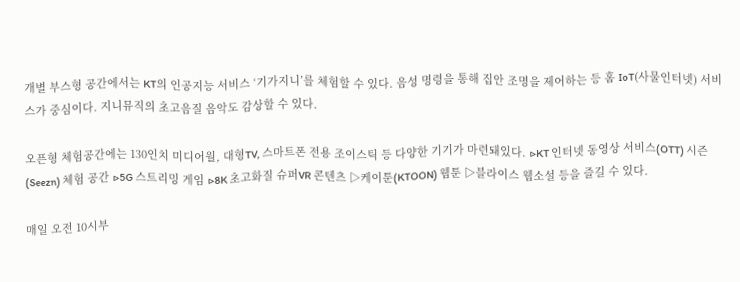개별 부스형 공간에서는 KT의 인공지능 서비스 ‘기가지니’를 체험할 수 있다. 음성 명령을 통해 집안 조명을 제어하는 등 홈 IoT(사물인터넷) 서비스가 중심이다. 지니뮤직의 초고음질 음악도 감상할 수 있다.

오픈형 체험공간에는 130인치 미디어월, 대형TV, 스마트폰 전용 조이스틱 등 다양한 기기가 마련돼있다. ▷KT 인터넷 동영상 서비스(OTT) 시즌(Seezn) 체험 공간 ▷5G 스트리밍 게임 ▷8K 초고화질 슈퍼VR 콘텐츠 ▷케이툰(KTOON) 웹툰 ▷블라이스 웹소설 등을 즐길 수 있다.

매일 오전 10시부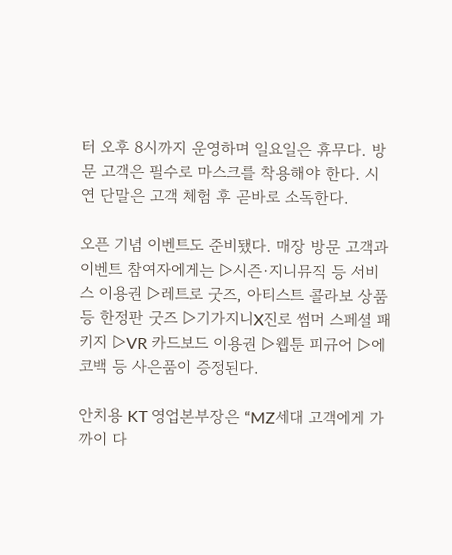터 오후 8시까지 운영하며 일요일은 휴무다. 방문 고객은 필수로 마스크를 착용해야 한다. 시연 단말은 고객 체험 후 곧바로 소독한다.

오픈 기념 이벤트도 준비됐다. 매장 방문 고객과 이벤트 참여자에게는 ▷시즌·지니뮤직 등 서비스 이용권 ▷레트로 굿즈, 아티스트 콜라보 상품 등 한정판 굿즈 ▷기가지니X진로 썸머 스페셜 패키지 ▷VR 카드보드 이용권 ▷웹툰 피규어 ▷에코백 등 사은품이 증정된다.

안치용 KT 영업본부장은 “MZ세대 고객에게 가까이 다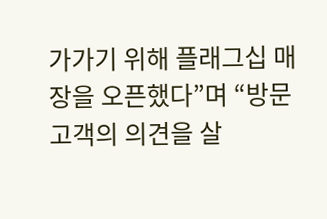가가기 위해 플래그십 매장을 오픈했다”며 “방문 고객의 의견을 살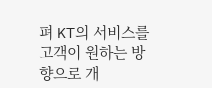펴 KT의 서비스를 고객이 원하는 방향으로 개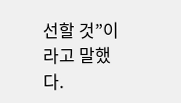선할 것”이라고 말했다.